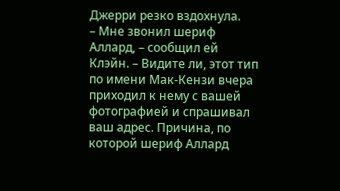Джерри резко вздохнула.
– Мне звонил шериф Аллард, – сообщил ей Клэйн. – Видите ли, этот тип по имени Мак-Кензи вчера приходил к нему с вашей фотографией и спрашивал ваш адрес. Причина, по которой шериф Аллард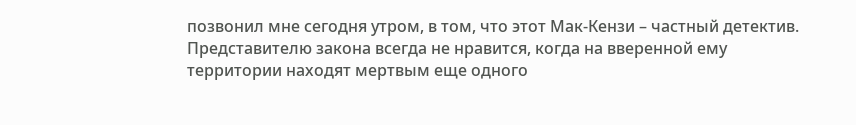позвонил мне сегодня утром, в том, что этот Мак-Кензи – частный детектив. Представителю закона всегда не нравится, когда на вверенной ему территории находят мертвым еще одного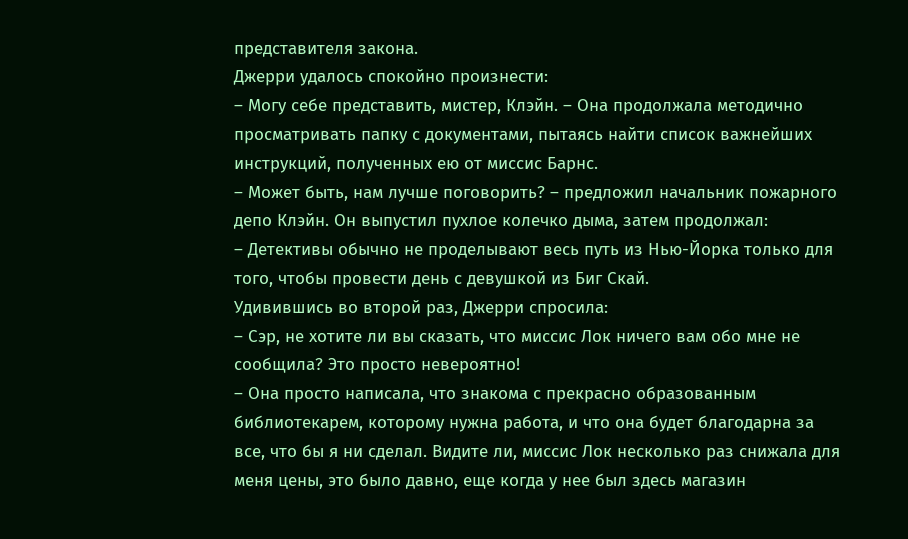представителя закона.
Джерри удалось спокойно произнести:
– Могу себе представить, мистер, Клэйн. – Она продолжала методично просматривать папку с документами, пытаясь найти список важнейших инструкций, полученных ею от миссис Барнс.
– Может быть, нам лучше поговорить? – предложил начальник пожарного депо Клэйн. Он выпустил пухлое колечко дыма, затем продолжал:
– Детективы обычно не проделывают весь путь из Нью-Йорка только для того, чтобы провести день с девушкой из Биг Скай.
Удивившись во второй раз, Джерри спросила:
– Сэр, не хотите ли вы сказать, что миссис Лок ничего вам обо мне не сообщила? Это просто невероятно!
– Она просто написала, что знакома с прекрасно образованным библиотекарем, которому нужна работа, и что она будет благодарна за все, что бы я ни сделал. Видите ли, миссис Лок несколько раз снижала для меня цены, это было давно, еще когда у нее был здесь магазин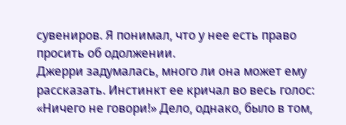сувениров. Я понимал, что у нее есть право просить об одолжении.
Джерри задумалась, много ли она может ему рассказать. Инстинкт ее кричал во весь голос:
«Ничего не говори!» Дело, однако, было в том,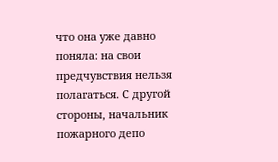что она уже давно поняла: на свои предчувствия нельзя полагаться. С другой стороны, начальник пожарного депо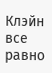Клэйн все равно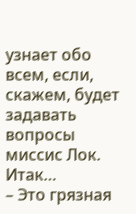узнает обо всем, если, скажем, будет задавать вопросы миссис Лок. Итак…
– Это грязная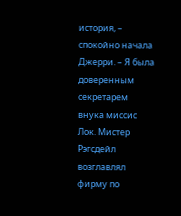история, – спокойно начала Джерри. – Я была доверенным секретарем внука миссис Лок. Мистер Рэгсдейл возглавлял фирму по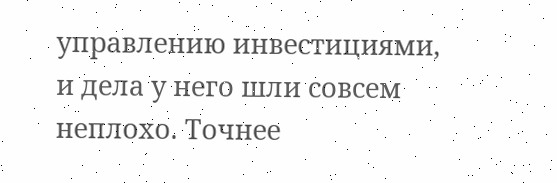управлению инвестициями, и дела у него шли совсем неплохо. Точнее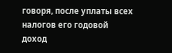говоря, после уплаты всех налогов его годовой доход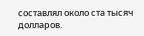составлял около ста тысяч долларов.